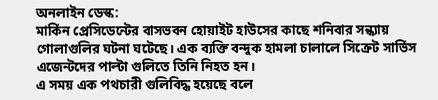অনলাইন ডেস্ক:
মার্কিন প্রেসিডেন্টের বাসভবন হোয়াইট হাউসের কাছে শনিবার সন্ধ্যায় গোলাগুলির ঘটনা ঘটেছে। এক ব্যক্তি বন্দুক হামলা চালালে সিক্রেট সার্ভিস এজেন্টদের পাল্টা গুলিতে তিনি নিহত হন।
এ সময় এক পথচারী গুলিবিদ্ধ হয়েছে বলে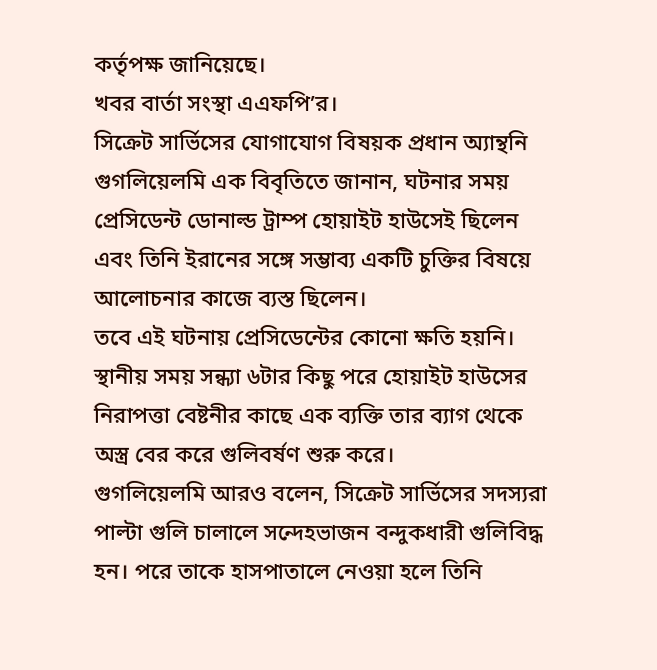কর্তৃপক্ষ জানিয়েছে।
খবর বার্তা সংস্থা এএফপি’র।
সিক্রেট সার্ভিসের যোগাযোগ বিষয়ক প্রধান অ্যান্থনি গুগলিয়েলমি এক বিবৃতিতে জানান, ঘটনার সময় প্রেসিডেন্ট ডোনাল্ড ট্রাম্প হোয়াইট হাউসেই ছিলেন এবং তিনি ইরানের সঙ্গে সম্ভাব্য একটি চুক্তির বিষয়ে আলোচনার কাজে ব্যস্ত ছিলেন।
তবে এই ঘটনায় প্রেসিডেন্টের কোনো ক্ষতি হয়নি।
স্থানীয় সময় সন্ধ্যা ৬টার কিছু পরে হোয়াইট হাউসের নিরাপত্তা বেষ্টনীর কাছে এক ব্যক্তি তার ব্যাগ থেকে অস্ত্র বের করে গুলিবর্ষণ শুরু করে।
গুগলিয়েলমি আরও বলেন, সিক্রেট সার্ভিসের সদস্যরা পাল্টা গুলি চালালে সন্দেহভাজন বন্দুকধারী গুলিবিদ্ধ হন। পরে তাকে হাসপাতালে নেওয়া হলে তিনি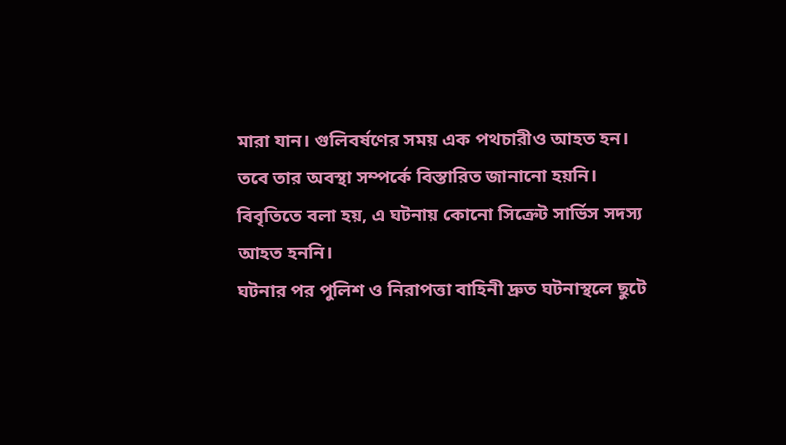মারা যান। গুলিবর্ষণের সময় এক পথচারীও আহত হন।
তবে তার অবস্থা সম্পর্কে বিস্তারিত জানানো হয়নি।
বিবৃতিতে বলা হয়, এ ঘটনায় কোনো সিক্রেট সার্ভিস সদস্য আহত হননি।
ঘটনার পর পুলিশ ও নিরাপত্তা বাহিনী দ্রুত ঘটনাস্থলে ছুটে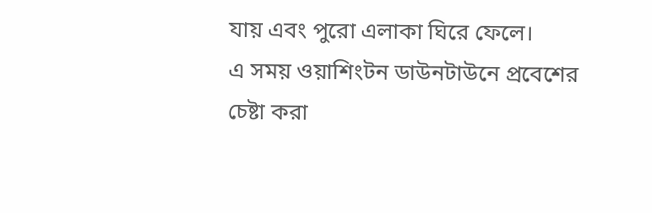যায় এবং পুরো এলাকা ঘিরে ফেলে।
এ সময় ওয়াশিংটন ডাউনটাউনে প্রবেশের চেষ্টা করা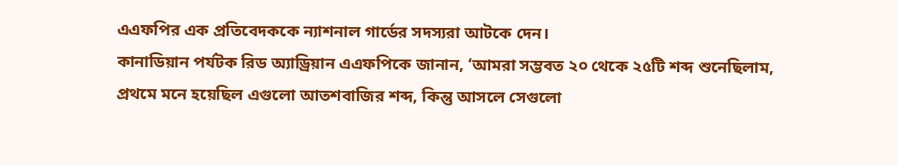এএফপির এক প্রতিবেদককে ন্যাশনাল গার্ডের সদস্যরা আটকে দেন।
কানাডিয়ান পর্যটক রিড অ্যাড্রিয়ান এএফপিকে জানান, ‘আমরা সম্ভবত ২০ থেকে ২৫টি শব্দ শুনেছিলাম, প্রথমে মনে হয়েছিল এগুলো আতশবাজির শব্দ, কিন্তু আসলে সেগুলো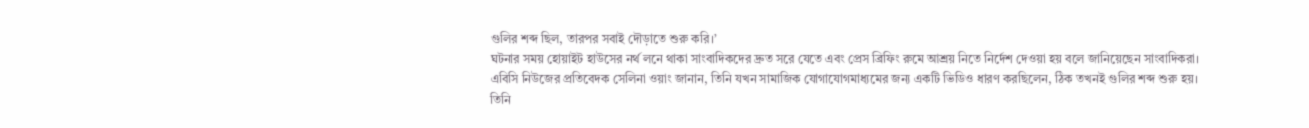গুলির শব্দ ছিল, তারপর সবাই দৌড়াতে শুরু করি।’
ঘটনার সময় হোয়াইট হাউসের নর্থ লনে থাকা সাংবাদিকদের দ্রুত সরে যেতে এবং প্রেস ব্রিফিং রুমে আশ্রয় নিতে নির্দেশ দেওয়া হয় বলে জানিয়েছেন সাংবাদিকরা।
এবিসি নিউজের প্রতিবেদক সেলিনা ওয়াং জানান, তিনি যখন সামাজিক যোগাযোগমাধ্যমের জন্য একটি ভিডিও ধারণ করছিলেন, ঠিক তখনই গুলির শব্দ শুরু হয়।
তিনি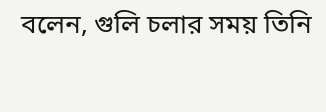বলেন, গুলি চলার সময় তিনি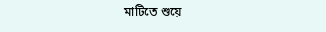মাটিতে শুয়ে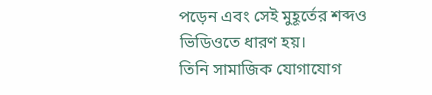পড়েন এবং সেই মুহূর্তের শব্দও ভিডিওতে ধারণ হয়।
তিনি সামাজিক যোগাযোগ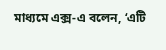মাধ্যমে এক্স-এ বলেন, ‘এটি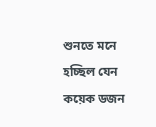শুনতে মনে হচ্ছিল যেন কয়েক ডজন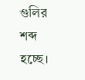গুলির শব্দ হচ্ছে।